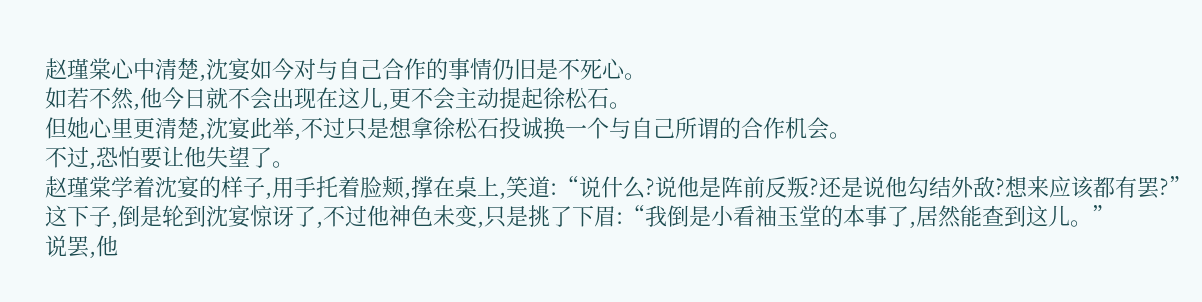赵瑾棠心中清楚,沈宴如今对与自己合作的事情仍旧是不死心。
如若不然,他今日就不会出现在这儿,更不会主动提起徐松石。
但她心里更清楚,沈宴此举,不过只是想拿徐松石投诚换一个与自己所谓的合作机会。
不过,恐怕要让他失望了。
赵瑾棠学着沈宴的样子,用手托着脸颊,撑在桌上,笑道:“说什么?说他是阵前反叛?还是说他勾结外敌?想来应该都有罢?”
这下子,倒是轮到沈宴惊讶了,不过他神色未变,只是挑了下眉:“我倒是小看袖玉堂的本事了,居然能查到这儿。”
说罢,他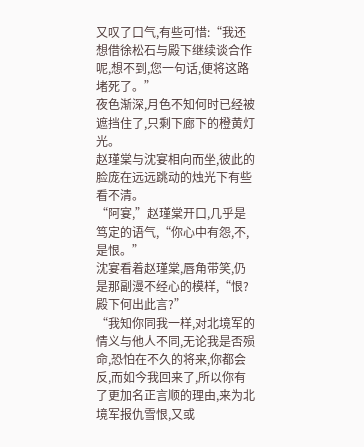又叹了口气,有些可惜:“我还想借徐松石与殿下继续谈合作呢,想不到,您一句话,便将这路堵死了。”
夜色渐深,月色不知何时已经被遮挡住了,只剩下廊下的橙黄灯光。
赵瑾棠与沈宴相向而坐,彼此的脸庞在远远跳动的烛光下有些看不清。
“阿宴,”赵瑾棠开口,几乎是笃定的语气,“你心中有怨,不,是恨。”
沈宴看着赵瑾棠,唇角带笑,仍是那副漫不经心的模样,“恨?殿下何出此言?”
“我知你同我一样,对北境军的情义与他人不同,无论我是否殒命,恐怕在不久的将来,你都会反,而如今我回来了,所以你有了更加名正言顺的理由,来为北境军报仇雪恨,又或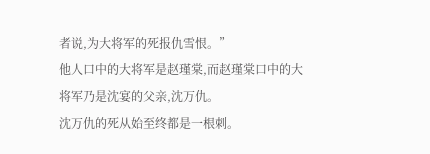者说,为大将军的死报仇雪恨。”
他人口中的大将军是赵瑾棠,而赵瑾棠口中的大将军乃是沈宴的父亲,沈万仇。
沈万仇的死从始至终都是一根刺。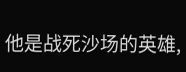他是战死沙场的英雄,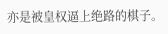亦是被皇权逼上绝路的棋子。